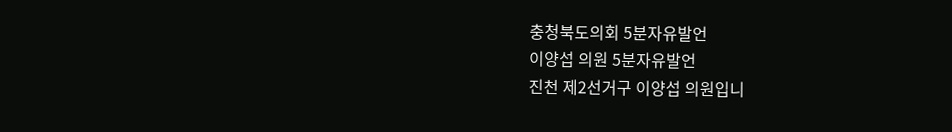충청북도의회 5분자유발언
이양섭 의원 5분자유발언
진천 제2선거구 이양섭 의원입니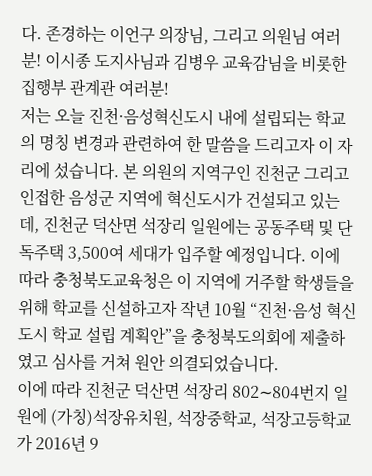다. 존경하는 이언구 의장님, 그리고 의원님 여러분! 이시종 도지사님과 김병우 교육감님을 비롯한 집행부 관계관 여러분!
저는 오늘 진천·음성혁신도시 내에 설립되는 학교의 명칭 변경과 관련하여 한 말씀을 드리고자 이 자리에 섰습니다. 본 의원의 지역구인 진천군 그리고 인접한 음성군 지역에 혁신도시가 건설되고 있는데, 진천군 덕산면 석장리 일원에는 공동주택 및 단독주택 3,500여 세대가 입주할 예정입니다. 이에 따라 충청북도교육청은 이 지역에 거주할 학생들을 위해 학교를 신설하고자 작년 10월 “진천·음성 혁신도시 학교 설립 계획안”을 충청북도의회에 제출하였고 심사를 거쳐 원안 의결되었습니다.
이에 따라 진천군 덕산면 석장리 802∼804번지 일원에 (가칭)석장유치원, 석장중학교, 석장고등학교가 2016년 9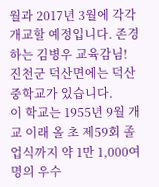월과 2017년 3월에 각각 개교할 예정입니다. 존경하는 김병우 교육감님! 진천군 덕산면에는 덕산중학교가 있습니다.
이 학교는 1955년 9월 개교 이래 올 초 제59회 졸업식까지 약 1만 1,000여 명의 우수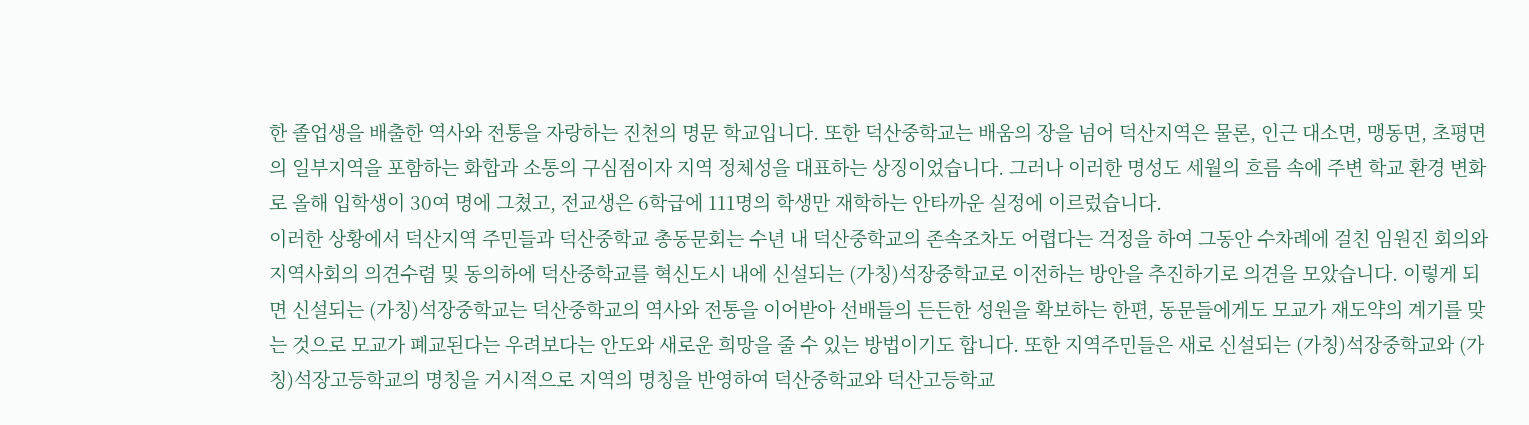한 졸업생을 배출한 역사와 전통을 자랑하는 진천의 명문 학교입니다. 또한 덕산중학교는 배움의 장을 넘어 덕산지역은 물론, 인근 대소면, 맹동면, 초평면의 일부지역을 포함하는 화합과 소통의 구심점이자 지역 정체성을 대표하는 상징이었습니다. 그러나 이러한 명성도 세월의 흐름 속에 주변 학교 환경 변화로 올해 입학생이 30여 명에 그쳤고, 전교생은 6학급에 111명의 학생만 재학하는 안타까운 실정에 이르렀습니다.
이러한 상황에서 덕산지역 주민들과 덕산중학교 총동문회는 수년 내 덕산중학교의 존속조차도 어렵다는 걱정을 하여 그동안 수차례에 걸친 임원진 회의와 지역사회의 의견수렴 및 동의하에 덕산중학교를 혁신도시 내에 신설되는 (가칭)석장중학교로 이전하는 방안을 추진하기로 의견을 모았습니다. 이렇게 되면 신설되는 (가칭)석장중학교는 덕산중학교의 역사와 전통을 이어받아 선배들의 든든한 성원을 확보하는 한편, 동문들에게도 모교가 재도약의 계기를 맞는 것으로 모교가 폐교된다는 우려보다는 안도와 새로운 희망을 줄 수 있는 방법이기도 합니다. 또한 지역주민들은 새로 신설되는 (가칭)석장중학교와 (가칭)석장고등학교의 명칭을 거시적으로 지역의 명칭을 반영하여 덕산중학교와 덕산고등학교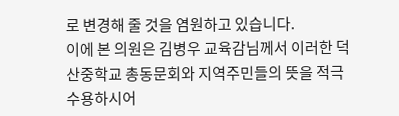로 변경해 줄 것을 염원하고 있습니다.
이에 본 의원은 김병우 교육감님께서 이러한 덕산중학교 총동문회와 지역주민들의 뜻을 적극 수용하시어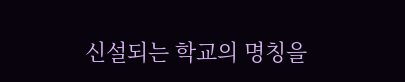신설되는 학교의 명칭을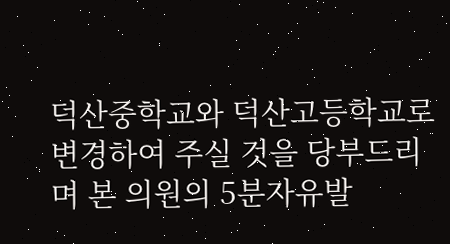덕산중학교와 덕산고등학교로 변경하여 주실 것을 당부드리며 본 의원의 5분자유발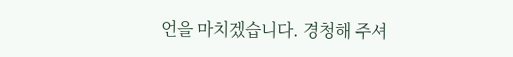언을 마치겠습니다. 경청해 주셔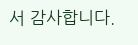서 감사합니다.